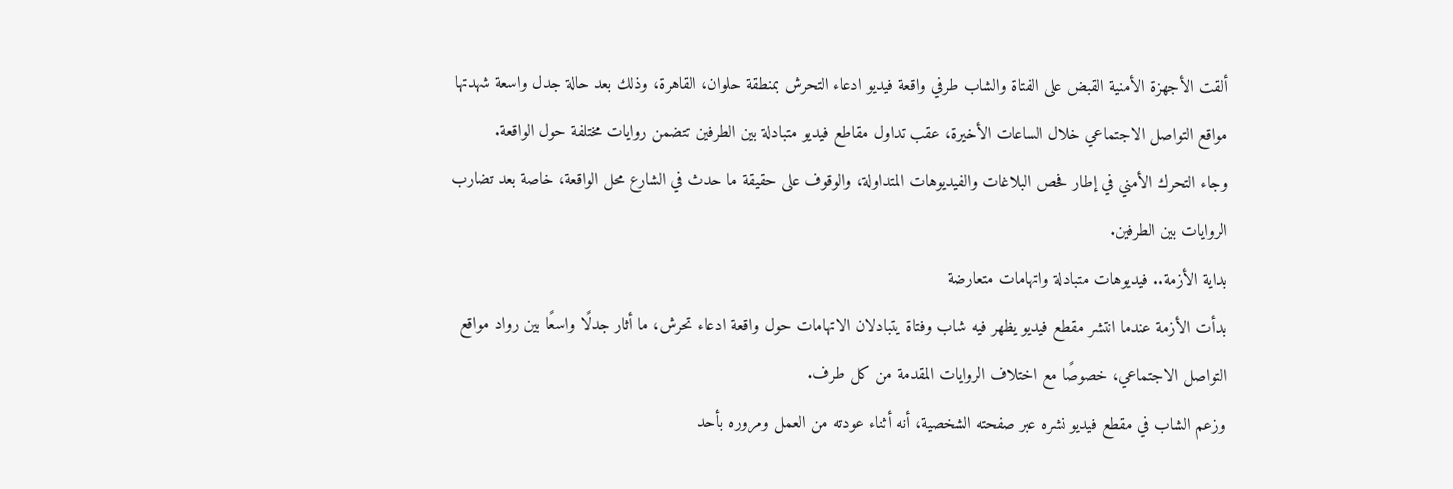ألقت الأجهزة الأمنية القبض على الفتاة والشاب طرفي واقعة فيديو ادعاء التحرش بمنطقة حلوان، القاهرة، وذلك بعد حالة جدل واسعة شهدتها مواقع التواصل الاجتماعي خلال الساعات الأخيرة، عقب تداول مقاطع فيديو متبادلة بين الطرفين تتضمن روايات مختلفة حول الواقعة.
وجاء التحرك الأمني في إطار فحص البلاغات والفيديوهات المتداولة، والوقوف على حقيقة ما حدث في الشارع محل الواقعة، خاصة بعد تضارب الروايات بين الطرفين.
بداية الأزمة.. فيديوهات متبادلة واتهامات متعارضة
بدأت الأزمة عندما انتشر مقطع فيديو يظهر فيه شاب وفتاة يتبادلان الاتهامات حول واقعة ادعاء تحرش، ما أثار جدلًا واسعًا بين رواد مواقع التواصل الاجتماعي، خصوصًا مع اختلاف الروايات المقدمة من كل طرف.
وزعم الشاب في مقطع فيديو نشره عبر صفحته الشخصية، أنه أثناء عودته من العمل ومروره بأحد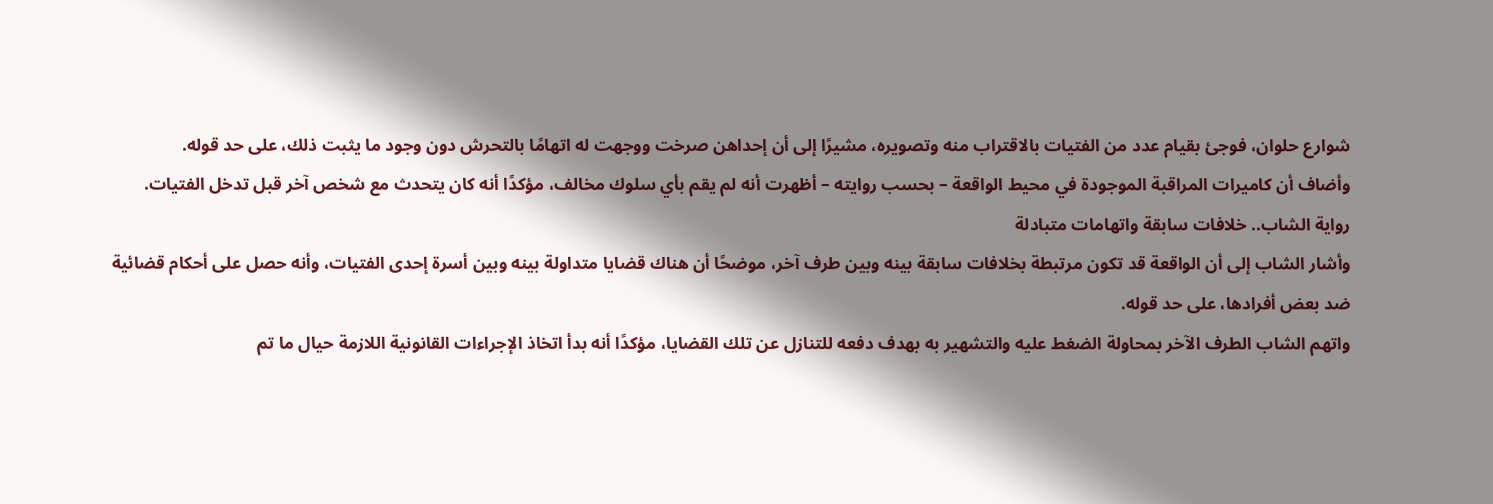شوارع حلوان، فوجئ بقيام عدد من الفتيات بالاقتراب منه وتصويره، مشيرًا إلى أن إحداهن صرخت ووجهت له اتهامًا بالتحرش دون وجود ما يثبت ذلك، على حد قوله.
وأضاف أن كاميرات المراقبة الموجودة في محيط الواقعة – بحسب روايته – أظهرت أنه لم يقم بأي سلوك مخالف، مؤكدًا أنه كان يتحدث مع شخص آخر قبل تدخل الفتيات.
رواية الشاب.. خلافات سابقة واتهامات متبادلة
وأشار الشاب إلى أن الواقعة قد تكون مرتبطة بخلافات سابقة بينه وبين طرف آخر، موضحًا أن هناك قضايا متداولة بينه وبين أسرة إحدى الفتيات، وأنه حصل على أحكام قضائية ضد بعض أفرادها، على حد قوله.
واتهم الشاب الطرف الآخر بمحاولة الضغط عليه والتشهير به بهدف دفعه للتنازل عن تلك القضايا، مؤكدًا أنه بدأ اتخاذ الإجراءات القانونية اللازمة حيال ما تم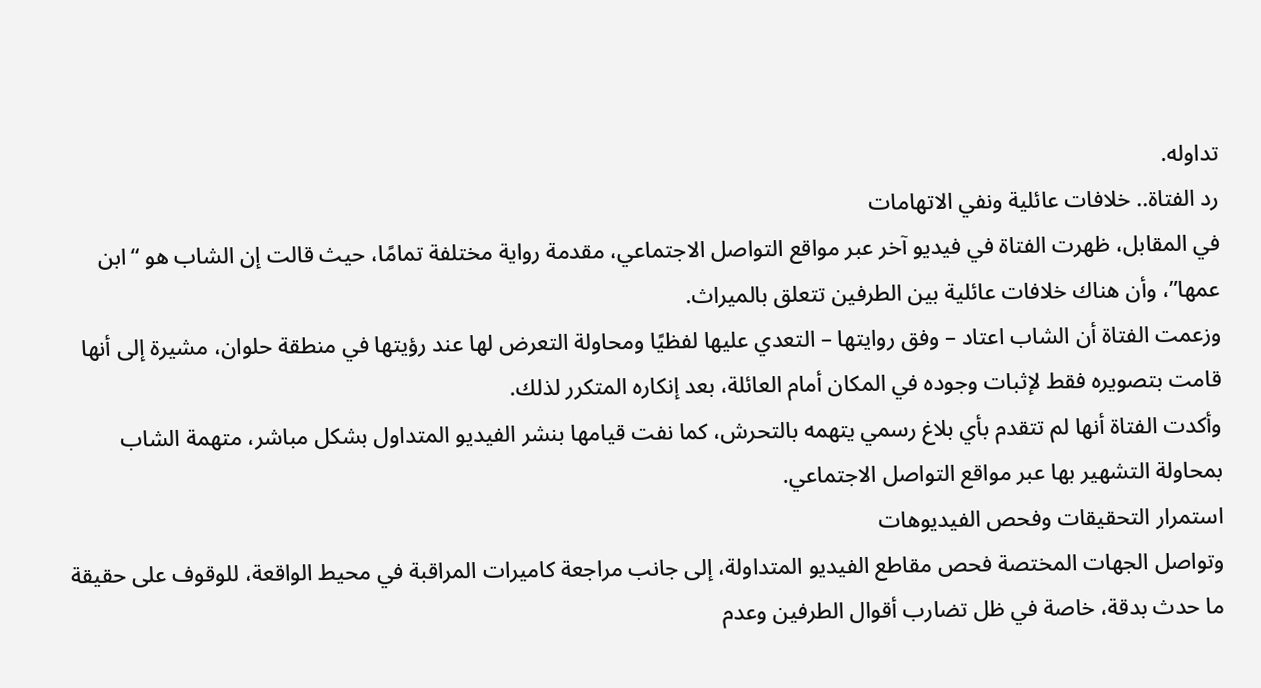تداوله.
رد الفتاة.. خلافات عائلية ونفي الاتهامات
في المقابل، ظهرت الفتاة في فيديو آخر عبر مواقع التواصل الاجتماعي، مقدمة رواية مختلفة تمامًا، حيث قالت إن الشاب هو “ابن عمها”، وأن هناك خلافات عائلية بين الطرفين تتعلق بالميراث.
وزعمت الفتاة أن الشاب اعتاد – وفق روايتها – التعدي عليها لفظيًا ومحاولة التعرض لها عند رؤيتها في منطقة حلوان، مشيرة إلى أنها قامت بتصويره فقط لإثبات وجوده في المكان أمام العائلة، بعد إنكاره المتكرر لذلك.
وأكدت الفتاة أنها لم تتقدم بأي بلاغ رسمي يتهمه بالتحرش، كما نفت قيامها بنشر الفيديو المتداول بشكل مباشر، متهمة الشاب بمحاولة التشهير بها عبر مواقع التواصل الاجتماعي.
استمرار التحقيقات وفحص الفيديوهات
وتواصل الجهات المختصة فحص مقاطع الفيديو المتداولة، إلى جانب مراجعة كاميرات المراقبة في محيط الواقعة، للوقوف على حقيقة ما حدث بدقة، خاصة في ظل تضارب أقوال الطرفين وعدم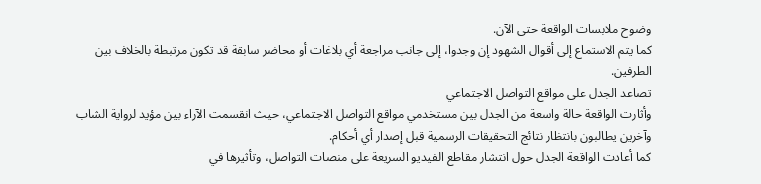وضوح ملابسات الواقعة حتى الآن.
كما يتم الاستماع إلى أقوال الشهود إن وجدوا، إلى جانب مراجعة أي بلاغات أو محاضر سابقة قد تكون مرتبطة بالخلاف بين الطرفين.
تصاعد الجدل على مواقع التواصل الاجتماعي
وأثارت الواقعة حالة واسعة من الجدل بين مستخدمي مواقع التواصل الاجتماعي، حيث انقسمت الآراء بين مؤيد لرواية الشاب وآخرين يطالبون بانتظار نتائج التحقيقات الرسمية قبل إصدار أي أحكام.
كما أعادت الواقعة الجدل حول انتشار مقاطع الفيديو السريعة على منصات التواصل، وتأثيرها في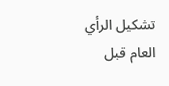تشكيل الرأي العام قبل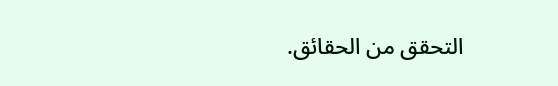التحقق من الحقائق.